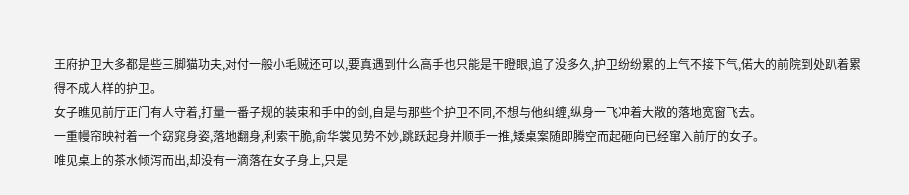王府护卫大多都是些三脚猫功夫,对付一般小毛贼还可以,要真遇到什么高手也只能是干瞪眼,追了没多久,护卫纷纷累的上气不接下气,偌大的前院到处趴着累得不成人样的护卫。
女子瞧见前厅正门有人守着,打量一番子规的装束和手中的剑,自是与那些个护卫不同,不想与他纠缠,纵身一飞冲着大敞的落地宽窗飞去。
一重幔帘映衬着一个窈窕身姿,落地翻身,利索干脆,俞华裳见势不妙,跳跃起身并顺手一推,矮桌案随即腾空而起砸向已经窜入前厅的女子。
唯见桌上的茶水倾泻而出,却没有一滴落在女子身上,只是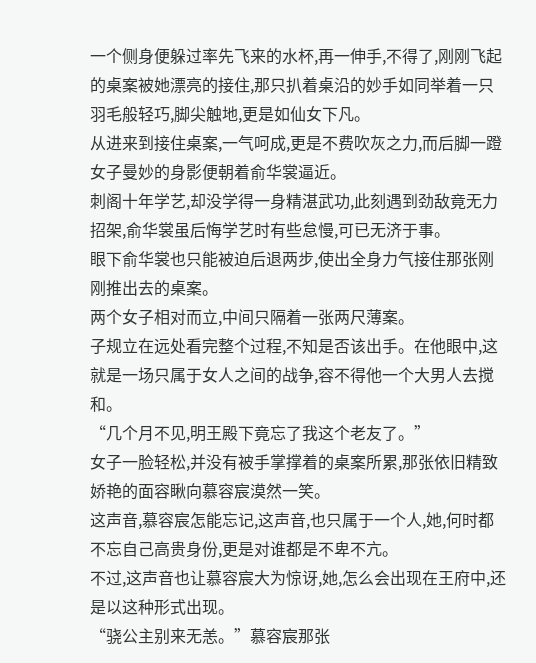一个侧身便躲过率先飞来的水杯,再一伸手,不得了,刚刚飞起的桌案被她漂亮的接住,那只扒着桌沿的妙手如同举着一只羽毛般轻巧,脚尖触地,更是如仙女下凡。
从进来到接住桌案,一气呵成,更是不费吹灰之力,而后脚一蹬女子曼妙的身影便朝着俞华裳逼近。
刺阁十年学艺,却没学得一身精湛武功,此刻遇到劲敌竟无力招架,俞华裳虽后悔学艺时有些怠慢,可已无济于事。
眼下俞华裳也只能被迫后退两步,使出全身力气接住那张刚刚推出去的桌案。
两个女子相对而立,中间只隔着一张两尺薄案。
子规立在远处看完整个过程,不知是否该出手。在他眼中,这就是一场只属于女人之间的战争,容不得他一个大男人去搅和。
“几个月不见,明王殿下竟忘了我这个老友了。”
女子一脸轻松,并没有被手掌撑着的桌案所累,那张依旧精致娇艳的面容瞅向慕容宸漠然一笑。
这声音,慕容宸怎能忘记,这声音,也只属于一个人,她,何时都不忘自己高贵身份,更是对谁都是不卑不亢。
不过,这声音也让慕容宸大为惊讶,她,怎么会出现在王府中,还是以这种形式出现。
“骁公主别来无恙。”慕容宸那张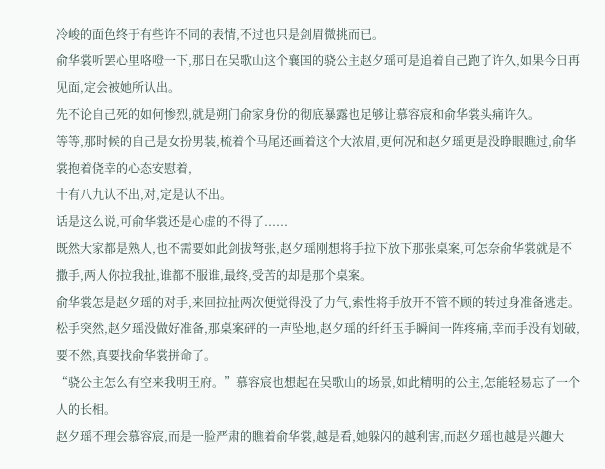冷峻的面色终于有些许不同的表情,不过也只是剑眉微挑而已。
俞华裳听罢心里咯噔一下,那日在吴歌山这个襄国的骁公主赵夕瑶可是追着自己跑了许久,如果今日再见面,定会被她所认出。
先不论自己死的如何惨烈,就是朔门俞家身份的彻底暴露也足够让慕容宸和俞华裳头痛许久。
等等,那时候的自己是女扮男装,梳着个马尾还画着这个大浓眉,更何况和赵夕瑶更是没睁眼瞧过,俞华裳抱着侥幸的心态安慰着,
十有八九认不出,对,定是认不出。
话是这么说,可俞华裳还是心虚的不得了......
既然大家都是熟人,也不需要如此剑拔弩张,赵夕瑶刚想将手拉下放下那张桌案,可怎奈俞华裳就是不撒手,两人你拉我扯,谁都不服谁,最终,受苦的却是那个桌案。
俞华裳怎是赵夕瑶的对手,来回拉扯两次便觉得没了力气,索性将手放开不管不顾的转过身准备逃走。
松手突然,赵夕瑶没做好准备,那桌案砰的一声坠地,赵夕瑶的纤纤玉手瞬间一阵疼痛,幸而手没有划破,要不然,真要找俞华裳拼命了。
“骁公主怎么有空来我明王府。”慕容宸也想起在吴歌山的场景,如此精明的公主,怎能轻易忘了一个人的长相。
赵夕瑶不理会慕容宸,而是一脸严肃的瞧着俞华裳,越是看,她躲闪的越利害,而赵夕瑶也越是兴趣大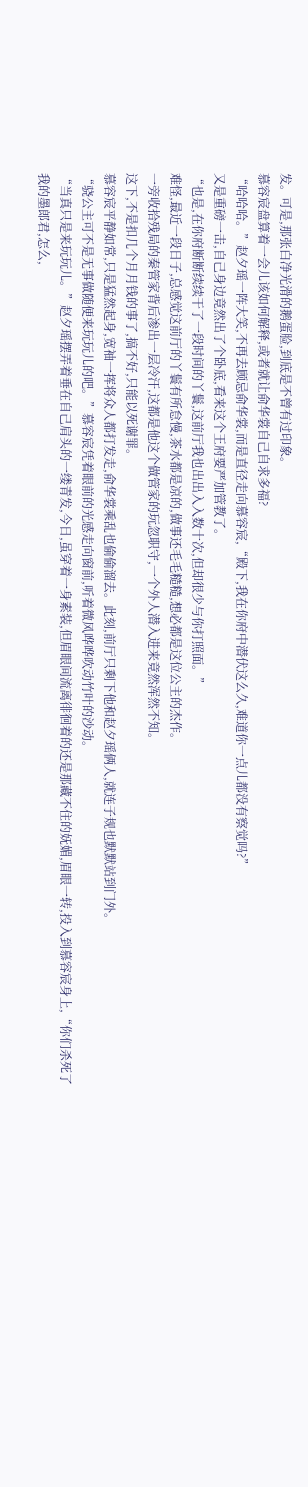发。可是,那张白净光滑的鹅蛋脸,到底是不曾有过印象。
慕容宸盘算着一会儿该如何解释,或者就让俞华裳自己自求多福?
“哈哈哈。”赵夕瑶一阵大笑,不再去顾忌俞华裳,而是直径走向慕容宸,“殿下,我在你府中潜伏这么久,难道你一点儿都没有察觉吗?”
又是重磅一击,自己身边竟然出了个卧底,看来这个王府要严加管教了。
“也是,在你府断断续续干了一段时间的丫鬟,这前厅我也出出入入数十次,但却很少与你打照面。”
难怪,最近一段日子,总感觉这前厅的丫鬟有所怠慢,茶水都是凉的,做事还毛毛糙糙,想必都是这位公主的杰作。
一旁收拾残局的秦管家背后渗出一层冷汗,这都是他这个做管家的玩忽职守,一个外人潜入进来竟然浑然不知。
这下,不是扣几个月月钱的事了,搞不好,只能以死谢罪。
慕容宸平静如常,只是猛然起身,宽袖一挥将众人都打发走,俞华裳乘乱也偷偷溜去。此刻,前厅只剩下他和赵夕瑶俩人,就连子规也默默站到门外。
“骁公主可不是无事做随便来玩玩儿的吧。”慕容宸凭着眼前的光感走向窗前,听着微风哗哗吹动竹叶的沙动。
“当真只是来玩玩儿。”赵夕瑶摆弄着垂在自己肩头的一缕青发,今日,虽穿着一身素装,但眉眼间流离徘徊着的还是那藏不住的妩媚,眉眼一转,投入到慕容宸身上,“你们杀死了我的墨郎君,怎么,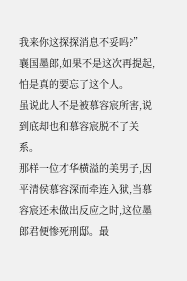我来你这探探消息不妥吗?”
襄国墨郎,如果不是这次再提起,怕是真的要忘了这个人。
虽说此人不是被慕容宸所害,说到底却也和慕容宸脱不了关系。
那样一位才华横溢的美男子,因平清侯慕容深而牵连入狱,当慕容宸还未做出反应之时,这位墨郎君便惨死刑邸。最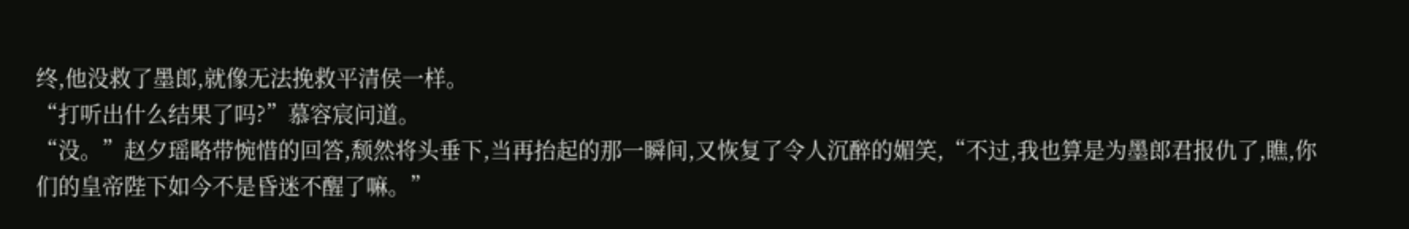终,他没救了墨郎,就像无法挽救平清侯一样。
“打听出什么结果了吗?”慕容宸问道。
“没。”赵夕瑶略带惋惜的回答,颓然将头垂下,当再抬起的那一瞬间,又恢复了令人沉醉的媚笑,“不过,我也算是为墨郎君报仇了,瞧,你们的皇帝陛下如今不是昏迷不醒了嘛。”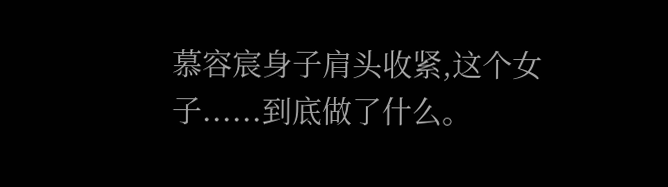慕容宸身子肩头收紧,这个女子......到底做了什么。